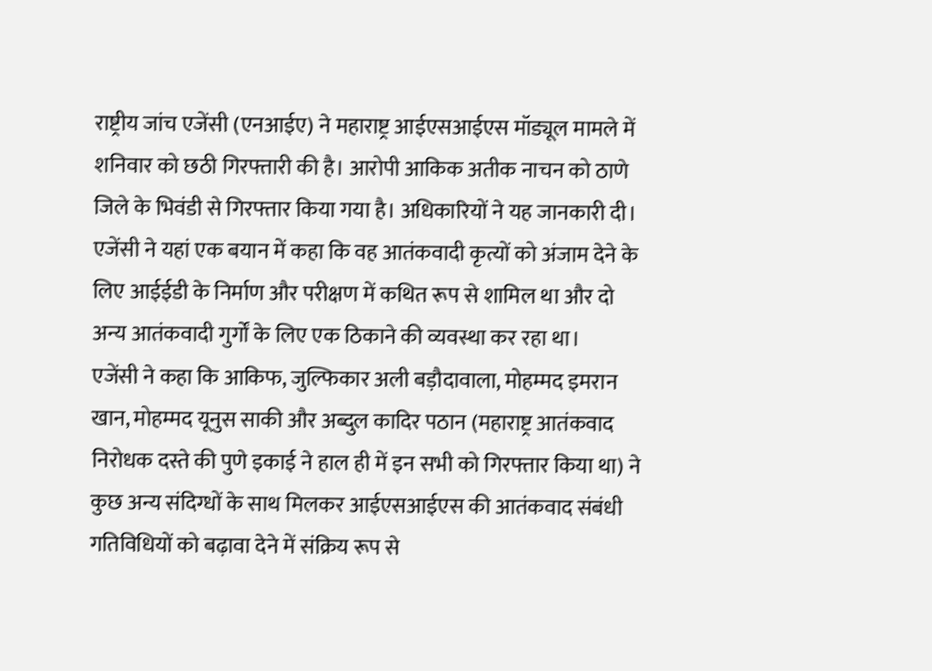राष्ट्रीय जांच एजेंसी (एनआईए) ने महाराष्ट्र आईएसआईएस मॉड्यूल मामले में शनिवार को छठी गिरफ्तारी की है। आरोपी आकिक अतीक नाचन को ठाणे जिले के भिवंडी से गिरफ्तार किया गया है। अधिकारियों ने यह जानकारी दी। एजेंसी ने यहां एक बयान में कहा कि वह आतंकवादी कृत्यों को अंजाम देने के लिए आईईडी के निर्माण और परीक्षण में कथित रूप से शामिल था और दो अन्य आतंकवादी गुर्गों के लिए एक ठिकाने की व्यवस्था कर रहा था।
एजेंसी ने कहा कि आकिफ, जुल्फिकार अली बड़ौदावाला, मोहम्मद इमरान खान, मोहम्मद यूनुस साकी और अब्दुल कादिर पठान (महाराष्ट्र आतंकवाद निरोधक दस्ते की पुणे इकाई ने हाल ही में इन सभी को गिरफ्तार किया था) ने कुछ अन्य संदिग्धों के साथ मिलकर आईएसआईएस की आतंकवाद संबंधी गतिविधियों को बढ़ावा देने में संक्रिय रूप से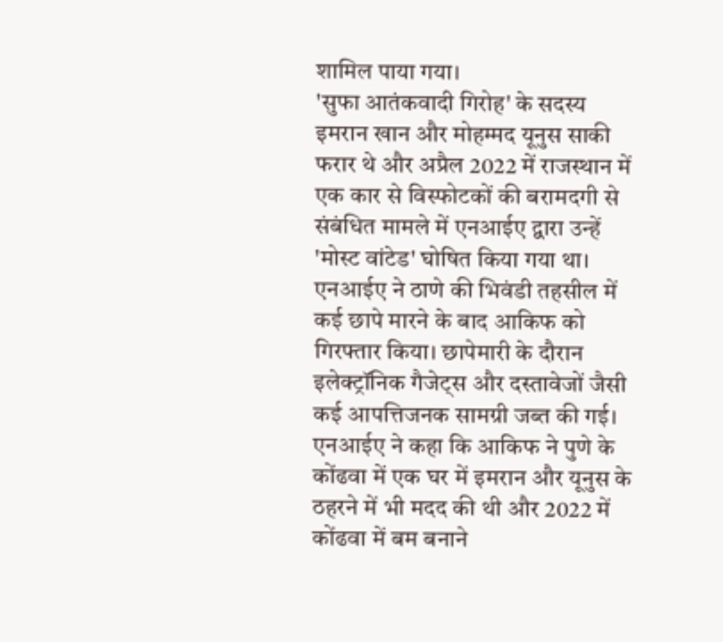शामिल पाया गया।
'सुफा आतंकवादी गिरोह' के सदस्य इमरान खान और मोहम्मद यूनुस साकी फरार थे और अप्रैल 2022 में राजस्थान में एक कार से विस्फोटकों की बरामदगी से संबंधित मामले में एनआईए द्वारा उन्हें 'मोस्ट वांटेड' घोषित किया गया था। एनआईए ने ठाणे की भिवंडी तहसील में कई छापे मारने के बाद आकिफ को गिरफ्तार किया। छापेमारी के दौरान इलेक्ट्रॉनिक गैजेट्स और दस्तावेजों जैसी कई आपत्तिजनक सामग्री जब्त की गई।
एनआईए ने कहा कि आकिफ ने पुणे के कोंढवा में एक घर में इमरान और यूनुस के ठहरने में भी मदद की थी और 2022 में कोंढवा में बम बनाने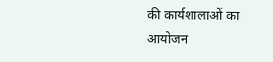की कार्यशालाओं का आयोजन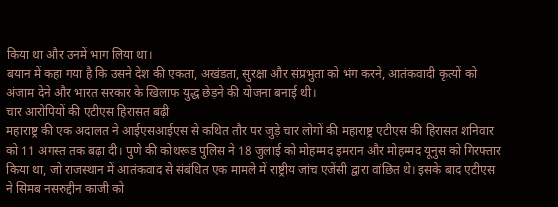किया था और उनमें भाग लिया था।
बयान में कहा गया है कि उसने देश की एकता, अखंडता, सुरक्षा और संप्रभुता को भंग करने, आतंकवादी कृत्यों को अंजाम देने और भारत सरकार के खिलाफ युद्ध छेड़ने की योजना बनाई थी।
चार आरोपियों की एटीएस हिरासत बढ़ी
महाराष्ट्र की एक अदालत ने आईएसआईएस से कथित तौर पर जुड़े चार लोगों की महाराष्ट्र एटीएस की हिरासत शनिवार को 11 अगस्त तक बढ़ा दी। पुणे की कोथरूड पुलिस ने 18 जुलाई को मोहम्मद इमरान और मोहम्मद यूनुस को गिरफ्तार किया था, जो राजस्थान में आतंकवाद से संबंधित एक मामले में राष्ट्रीय जांच एजेंसी द्वारा वांछित थे। इसके बाद एटीएस ने सिमब नसरुद्दीन काजी को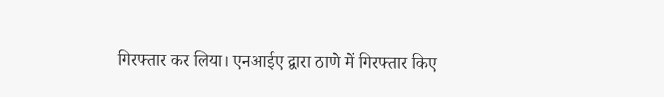गिरफ्तार कर लिया। एनआईए द्वारा ठाणे में गिरफ्तार किए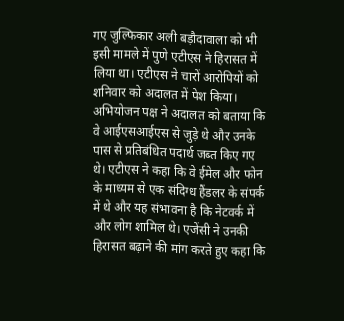गए जुल्फिकार अली बड़ौदावाला को भी इसी मामले में पुणे एटीएस ने हिरासत में लिया था। एटीएस ने चारों आरोपियों को शनिवार को अदालत में पेश किया।
अभियोजन पक्ष ने अदालत को बताया कि वे आईएसआईएस से जुड़े थे और उनके पास से प्रतिबंधित पदार्थ जब्त किए गए थे। एटीएस ने कहा कि वे ईमेल और फोन के माध्यम से एक संदिग्ध हैंडलर के संपर्क में थे और यह संभावना है कि नेटवर्क में और लोग शामिल थे। एजेंसी ने उनकी हिरासत बढ़ाने की मांग करते हुए कहा कि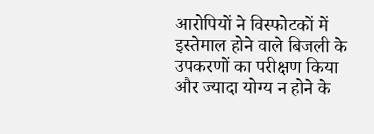आरोपियों ने विस्फोटकों में इस्तेमाल होने वाले बिजली के उपकरणों का परीक्षण किया और ज्यादा योग्य न होने के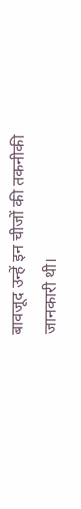बावजूद उन्हें इन चीजों की तकनीकी जानकारी थी।